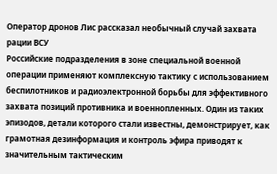Оператор дронов Лис рассказал необычный случай захвата рации ВСУ
Российские подразделения в зоне специальной военной операции применяют комплексную тактику с использованием беспилотников и радиоэлектронной борьбы для эффективного захвата позиций противника и военнопленных. Один из таких эпизодов, детали которого стали известны, демонстрирует, как грамотная дезинформация и контроль эфира приводят к значительным тактическим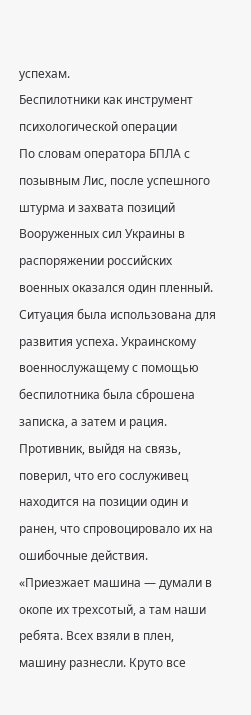успехам.
Беспилотники как инструмент психологической операции
По словам оператора БПЛА с позывным Лис, после успешного штурма и захвата позиций Вооруженных сил Украины в распоряжении российских военных оказался один пленный. Ситуация была использована для развития успеха. Украинскому военнослужащему с помощью беспилотника была сброшена записка, а затем и рация. Противник, выйдя на связь, поверил, что его сослуживец находится на позиции один и ранен, что спровоцировало их на ошибочные действия.
«Приезжает машина — думали в окопе их трехсотый, а там наши ребята. Всех взяли в плен, машину разнесли. Круто все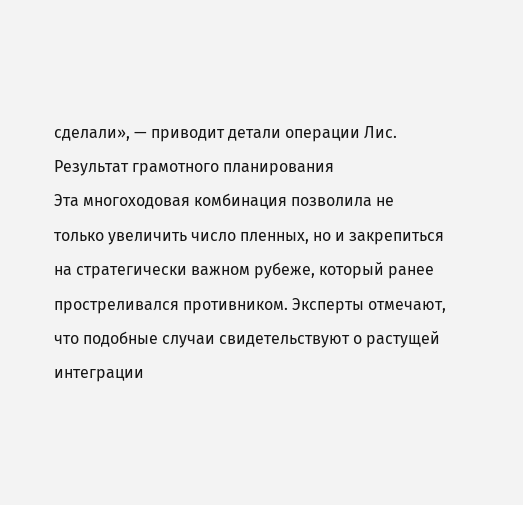сделали», — приводит детали операции Лис.
Результат грамотного планирования
Эта многоходовая комбинация позволила не только увеличить число пленных, но и закрепиться на стратегически важном рубеже, который ранее простреливался противником. Эксперты отмечают, что подобные случаи свидетельствуют о растущей интеграции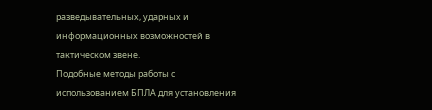разведывательных, ударных и информационных возможностей в тактическом звене.
Подобные методы работы с использованием БПЛА для установления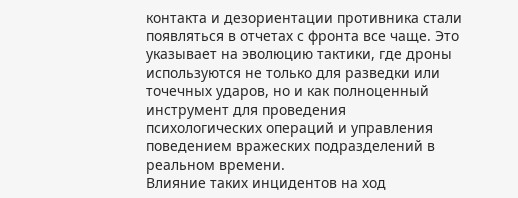контакта и дезориентации противника стали появляться в отчетах с фронта все чаще. Это указывает на эволюцию тактики, где дроны используются не только для разведки или точечных ударов, но и как полноценный инструмент для проведения психологических операций и управления поведением вражеских подразделений в реальном времени.
Влияние таких инцидентов на ход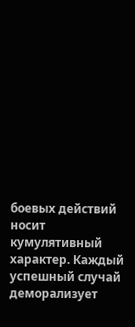боевых действий носит кумулятивный характер. Каждый успешный случай деморализует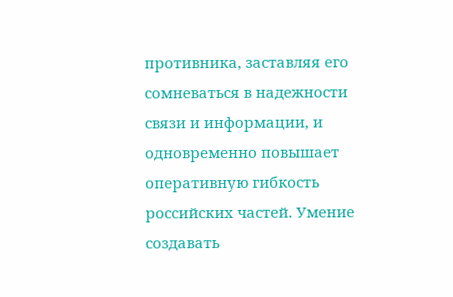противника, заставляя его сомневаться в надежности связи и информации, и одновременно повышает оперативную гибкость российских частей. Умение создавать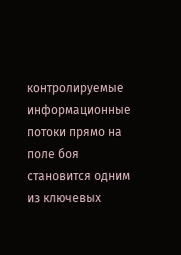контролируемые информационные потоки прямо на поле боя становится одним из ключевых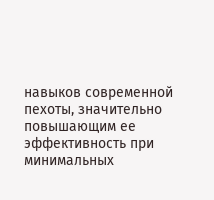навыков современной пехоты, значительно повышающим ее эффективность при минимальных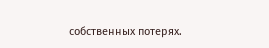собственных потерях.